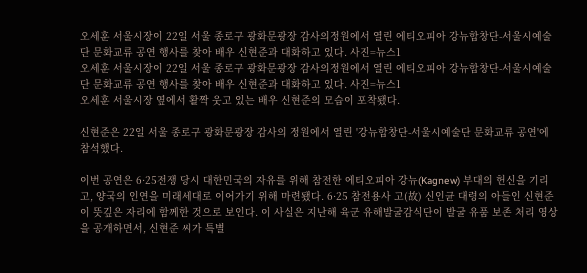오세훈 서울시장이 22일 서울 종로구 광화문광장 감사의정원에서 열린 에티오피아 강뉴합창단-서울시예술단 문화교류 공연 행사를 찾아 배우 신현준과 대화하고 있다. 사진=뉴스1
오세훈 서울시장이 22일 서울 종로구 광화문광장 감사의정원에서 열린 에티오피아 강뉴합창단-서울시예술단 문화교류 공연 행사를 찾아 배우 신현준과 대화하고 있다. 사진=뉴스1
오세훈 서울시장 옆에서 활짝 웃고 있는 배우 신현준의 모습이 포착됐다.

신현준은 22일 서울 종로구 광화문광장 감사의 정원에서 열린 '강뉴합창단-서울시예술단 문화교류 공연'에 참석했다.

이번 공연은 6·25전쟁 당시 대한민국의 자유를 위해 참전한 에티오피아 강뉴(Kagnew) 부대의 헌신을 기리고, 양국의 인연을 미래세대로 이어가기 위해 마련됐다. 6·25 참전용사 고(故) 신인균 대령의 아들인 신현준이 뜻깊은 자리에 함께한 것으로 보인다. 이 사실은 지난해 육군 유해발굴감식단이 발굴 유품 보존 처리 영상을 공개하면서, 신현준 씨가 특별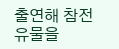출연해 참전 유물을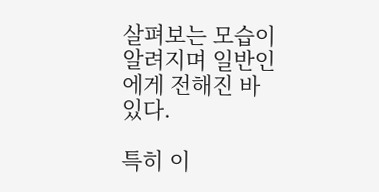살펴보는 모습이 알려지며 일반인에게 전해진 바 있다.

특히 이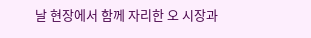날 현장에서 함께 자리한 오 시장과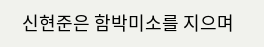신현준은 함박미소를 지으며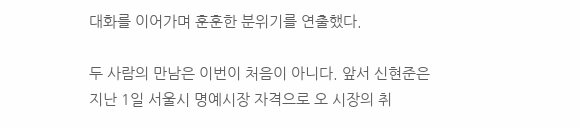대화를 이어가며 훈훈한 분위기를 연출했다.

두 사람의 만남은 이번이 처음이 아니다. 앞서 신현준은 지난 1일 서울시 명예시장 자격으로 오 시장의 취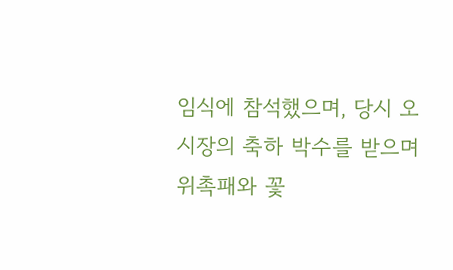임식에 참석했으며, 당시 오 시장의 축하 박수를 받으며 위촉패와 꽃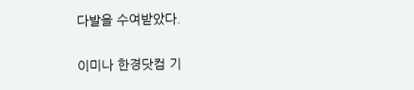다발을 수여받았다.

이미나 한경닷컴 기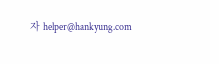자 helper@hankyung.com